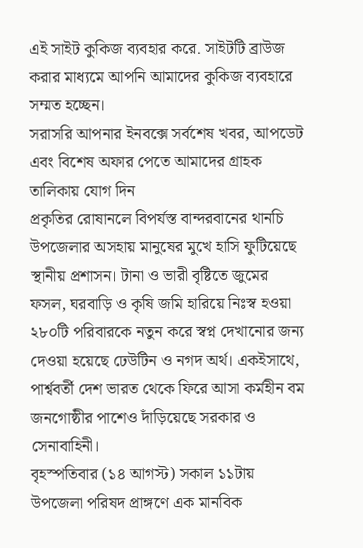এই সাইট কুকিজ ব্যবহার করে. সাইটটি ব্রাউজ করার মাধ্যমে আপনি আমাদের কুকিজ ব্যবহারে সম্মত হচ্ছেন।
সরাসরি আপনার ইনবক্সে সর্বশেষ খবর, আপডেট এবং বিশেষ অফার পেতে আমাদের গ্রাহক তালিকায় যোগ দিন
প্রকৃতির রোষানলে বিপর্যস্ত বান্দরবানের থানচি উপজেলার অসহায় মানুষের মুখে হাসি ফুটিয়েছে স্থানীয় প্রশাসন। টানা ও ভারী বৃষ্টিতে জুমের ফসল, ঘরবাড়ি ও কৃষি জমি হারিয়ে নিঃস্ব হওয়া ২৮০টি পরিবারকে নতুন করে স্বপ্ন দেখানোর জন্য দেওয়া হয়েছে ঢেউটিন ও নগদ অর্থ। একইসাথে, পার্শ্ববর্তী দেশ ভারত থেকে ফিরে আসা কর্মহীন বম জনগোষ্ঠীর পাশেও দাঁড়িয়েছে সরকার ও সেনাবাহিনী।
বৃহস্পতিবার (১৪ আগস্ট) সকাল ১১টায় উপজেলা পরিষদ প্রাঙ্গণে এক মানবিক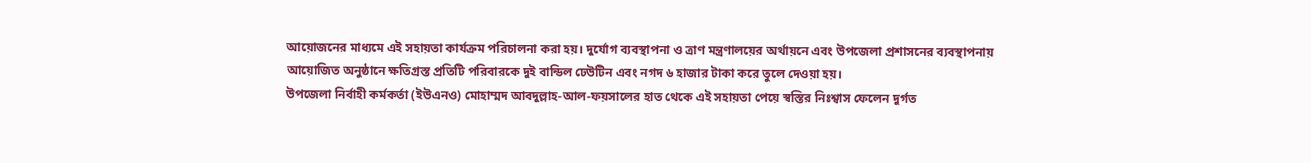আয়োজনের মাধ্যমে এই সহায়তা কার্যক্রম পরিচালনা করা হয়। দুর্যোগ ব্যবস্থাপনা ও ত্রাণ মন্ত্রণালয়ের অর্থায়নে এবং উপজেলা প্রশাসনের ব্যবস্থাপনায় আয়োজিত অনুষ্ঠানে ক্ষতিগ্রস্ত প্রতিটি পরিবারকে দুই বান্ডিল ঢেউটিন এবং নগদ ৬ হাজার টাকা করে তুলে দেওয়া হয়।
উপজেলা নির্বাহী কর্মকর্তা (ইউএনও) মোহাম্মদ আবদুল্লাহ-আল-ফয়সালের হাত থেকে এই সহায়তা পেয়ে স্বস্তির নিঃশ্বাস ফেলেন দুর্গত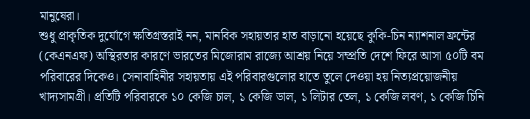মানুষেরা।
শুধু প্রাকৃতিক দুর্যোগে ক্ষতিগ্রস্তরাই নন, মানবিক সহায়তার হাত বাড়ানো হয়েছে কুকি-চিন ন্যাশনাল ফ্রন্টের (কেএনএফ) অস্থিরতার কারণে ভারতের মিজোরাম রাজ্যে আশ্রয় নিয়ে সম্প্রতি দেশে ফিরে আসা ৫০টি বম পরিবারের দিকেও। সেনাবাহিনীর সহায়তায় এই পরিবারগুলোর হাতে তুলে দেওয়া হয় নিত্যপ্রয়োজনীয় খাদ্যসামগ্রী। প্রতিটি পরিবারকে ১০ কেজি চাল, ১ কেজি ডাল, ১ লিটার তেল, ১ কেজি লবণ, ১ কেজি চিনি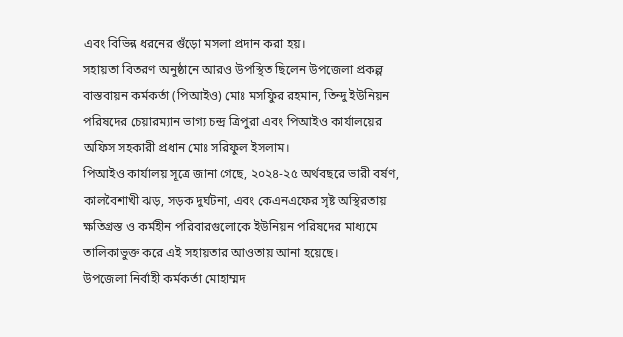এবং বিভিন্ন ধরনের গুঁড়ো মসলা প্রদান করা হয়।
সহায়তা বিতরণ অনুষ্ঠানে আরও উপস্থিত ছিলেন উপজেলা প্রকল্প বাস্তবায়ন কর্মকর্তা (পিআইও) মোঃ মসফিুর রহমান, তিন্দু ইউনিয়ন পরিষদের চেয়ারম্যান ভাগ্য চন্দ্র ত্রিপুরা এবং পিআইও কার্যালয়ের অফিস সহকারী প্রধান মোঃ সরিফুল ইসলাম।
পিআইও কার্যালয় সূত্রে জানা গেছে, ২০২৪-২৫ অর্থবছরে ভারী বর্ষণ, কালবৈশাখী ঝড়, সড়ক দুর্ঘটনা, এবং কেএনএফের সৃষ্ট অস্থিরতায় ক্ষতিগ্রস্ত ও কর্মহীন পরিবারগুলোকে ইউনিয়ন পরিষদের মাধ্যমে তালিকাভুক্ত করে এই সহায়তার আওতায় আনা হয়েছে।
উপজেলা নির্বাহী কর্মকর্তা মোহাম্মদ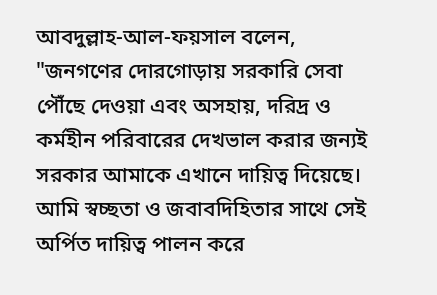আবদুল্লাহ-আল-ফয়সাল বলেন, "জনগণের দোরগোড়ায় সরকারি সেবা পৌঁছে দেওয়া এবং অসহায়, দরিদ্র ও কর্মহীন পরিবারের দেখভাল করার জন্যই সরকার আমাকে এখানে দায়িত্ব দিয়েছে। আমি স্বচ্ছতা ও জবাবদিহিতার সাথে সেই অর্পিত দায়িত্ব পালন করে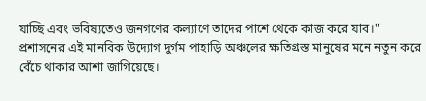যাচ্ছি এবং ভবিষ্যতেও জনগণের কল্যাণে তাদের পাশে থেকে কাজ করে যাব।"
প্রশাসনের এই মানবিক উদ্যোগ দুর্গম পাহাড়ি অঞ্চলের ক্ষতিগ্রস্ত মানুষের মনে নতুন করে বেঁচে থাকার আশা জাগিয়েছে।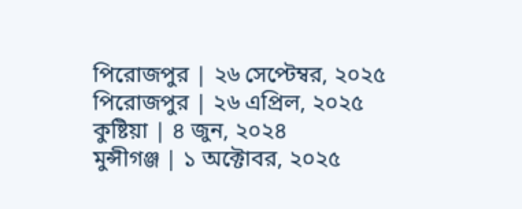পিরোজপুর | ২৬ সেপ্টেম্বর, ২০২৫
পিরোজপুর | ২৬ এপ্রিল, ২০২৫
কুষ্টিয়া | ৪ জুন, ২০২৪
মুন্সীগঞ্জ | ১ অক্টোবর, ২০২৫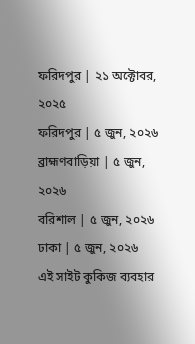ফরিদপুর | ২১ অক্টোবর, ২০২৫
ফরিদপুর | ৫ জুন, ২০২৬
ব্রাহ্মণবাড়িয়া | ৫ জুন, ২০২৬
বরিশাল | ৫ জুন, ২০২৬
ঢাকা | ৫ জুন, ২০২৬
এই সাইট কুকিজ ব্যবহার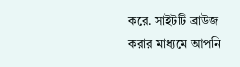করে. সাইটটি ব্রাউজ করার মাধ্যমে আপনি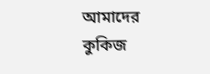আমাদের কুকিজ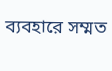ব্যবহারে সম্মত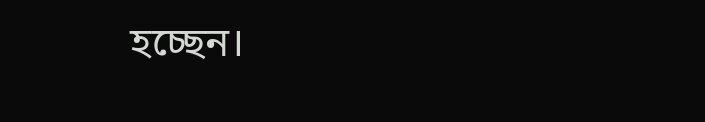হচ্ছেন।